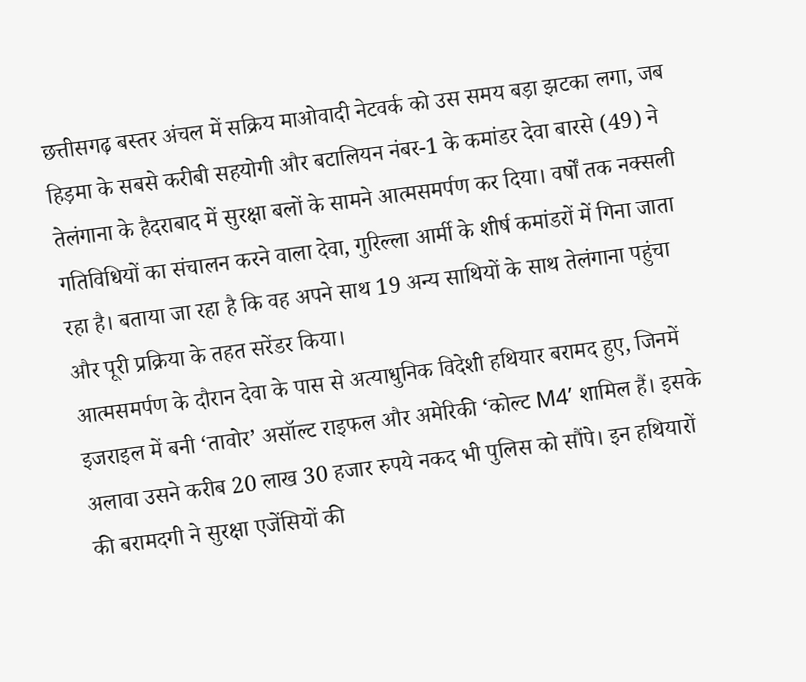छत्तीसगढ़ बस्तर अंचल में सक्रिय माओवादी नेटवर्क को उस समय बड़ा झटका लगा, जब हिड़मा के सबसे करीबी सहयोगी और बटालियन नंबर-1 के कमांडर देवा बारसे (49) ने तेलंगाना के हैदराबाद में सुरक्षा बलों के सामने आत्मसमर्पण कर दिया। वर्षों तक नक्सली गतिविधियों का संचालन करने वाला देवा, गुरिल्ला आर्मी के शीर्ष कमांडरों में गिना जाता रहा है। बताया जा रहा है कि वह अपने साथ 19 अन्य साथियों के साथ तेलंगाना पहुंचा और पूरी प्रक्रिया के तहत सरेंडर किया।
आत्मसमर्पण के दौरान देवा के पास से अत्याधुनिक विदेशी हथियार बरामद हुए, जिनमें इजराइल में बनी ‘तावोर’ असॉल्ट राइफल और अमेरिकी ‘कोल्ट M4’ शामिल हैं। इसके अलावा उसने करीब 20 लाख 30 हजार रुपये नकद भी पुलिस को सौंपे। इन हथियारों की बरामदगी ने सुरक्षा एजेंसियों की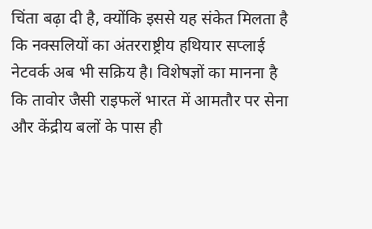चिंता बढ़ा दी है, क्योंकि इससे यह संकेत मिलता है कि नक्सलियों का अंतरराष्ट्रीय हथियार सप्लाई नेटवर्क अब भी सक्रिय है। विशेषज्ञों का मानना है कि तावोर जैसी राइफलें भारत में आमतौर पर सेना और केंद्रीय बलों के पास ही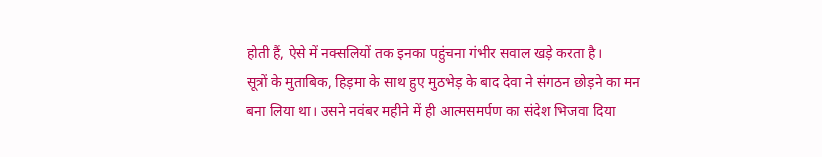होती हैं, ऐसे में नक्सलियों तक इनका पहुंचना गंभीर सवाल खड़े करता है।
सूत्रों के मुताबिक, हिड़मा के साथ हुए मुठभेड़ के बाद देवा ने संगठन छोड़ने का मन बना लिया था। उसने नवंबर महीने में ही आत्मसमर्पण का संदेश भिजवा दिया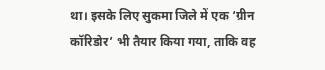था। इसके लिए सुकमा जिले में एक ‘ग्रीन कॉरिडोर’ भी तैयार किया गया, ताकि वह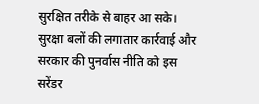सुरक्षित तरीके से बाहर आ सके। सुरक्षा बलों की लगातार कार्रवाई और सरकार की पुनर्वास नीति को इस सरेंडर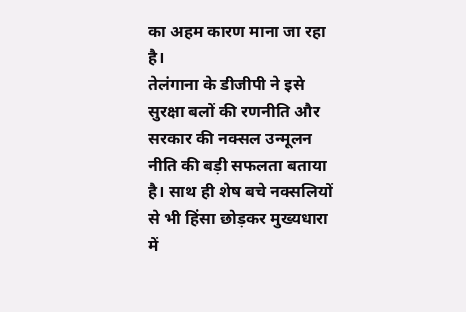का अहम कारण माना जा रहा है।
तेलंगाना के डीजीपी ने इसे सुरक्षा बलों की रणनीति और सरकार की नक्सल उन्मूलन नीति की बड़ी सफलता बताया है। साथ ही शेष बचे नक्सलियों से भी हिंसा छोड़कर मुख्यधारा में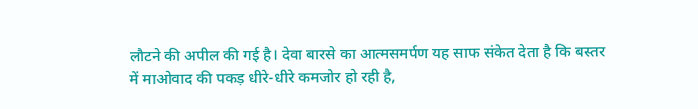लौटने की अपील की गई है। देवा बारसे का आत्मसमर्पण यह साफ संकेत देता है कि बस्तर में माओवाद की पकड़ धीरे-धीरे कमजोर हो रही है,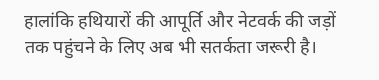हालांकि हथियारों की आपूर्ति और नेटवर्क की जड़ों तक पहुंचने के लिए अब भी सतर्कता जरूरी है।